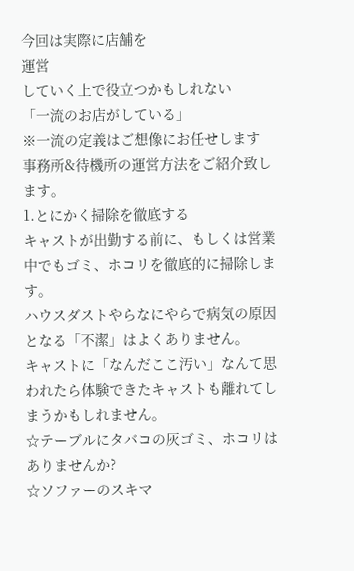今回は実際に店舗を
運営
していく上で役立つかもしれない
「一流のお店がしている」
※一流の定義はご想像にお任せします
事務所&待機所の運営方法をご紹介致します。
1.とにかく掃除を徹底する
キャストが出勤する前に、もしくは営業中でもゴミ、ホコリを徹底的に掃除します。
ハウスダストやらなにやらで病気の原因となる「不潔」はよくありません。
キャストに「なんだここ汚い」なんて思われたら体験できたキャストも離れてしまうかもしれません。
☆テーブルにタバコの灰ゴミ、ホコリはありませんか?
☆ソファーのスキマ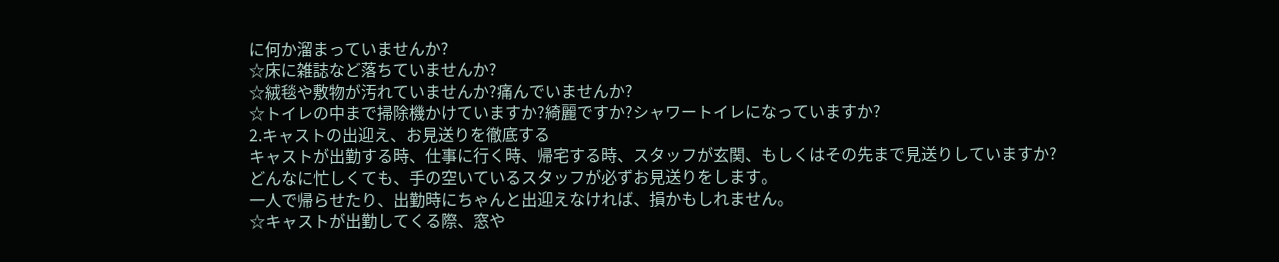に何か溜まっていませんか?
☆床に雑誌など落ちていませんか?
☆絨毯や敷物が汚れていませんか?痛んでいませんか?
☆トイレの中まで掃除機かけていますか?綺麗ですか?シャワートイレになっていますか?
2.キャストの出迎え、お見送りを徹底する
キャストが出勤する時、仕事に行く時、帰宅する時、スタッフが玄関、もしくはその先まで見送りしていますか?
どんなに忙しくても、手の空いているスタッフが必ずお見送りをします。
一人で帰らせたり、出勤時にちゃんと出迎えなければ、損かもしれません。
☆キャストが出勤してくる際、窓や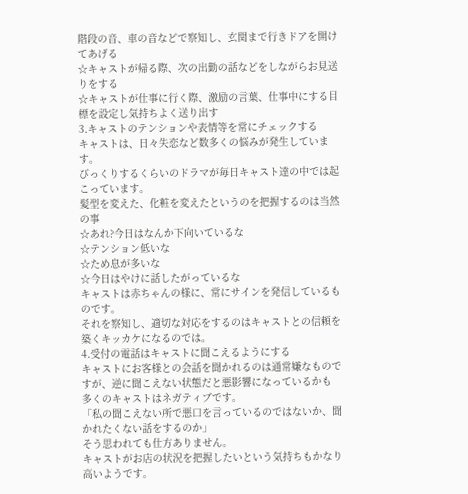階段の音、車の音などで察知し、玄関まで行きドアを開けてあげる
☆キャストが帰る際、次の出勤の話などをしながらお見送りをする
☆キャストが仕事に行く際、激励の言葉、仕事中にする目標を設定し気持ちよく送り出す
3.キャストのテンションや表情等を常にチェックする
キャストは、日々失恋など数多くの悩みが発生しています。
びっくりするくらいのドラマが毎日キャスト達の中では起こっています。
髪型を変えた、化粧を変えたというのを把握するのは当然の事
☆あれ?今日はなんか下向いているな
☆テンション低いな
☆ため息が多いな
☆今日はやけに話したがっているな
キャストは赤ちゃんの様に、常にサインを発信しているものです。
それを察知し、適切な対応をするのはキャストとの信頼を築くキッカケになるのでは。
4.受付の電話はキャストに聞こえるようにする
キャストにお客様との会話を聞かれるのは通常嫌なものですが、逆に聞こえない状態だと悪影響になっているかも
多くのキャストはネガティブです。
「私の聞こえない所で悪口を言っているのではないか、聞かれたくない話をするのか」
そう思われても仕方ありません。
キャストがお店の状況を把握したいという気持ちもかなり高いようです。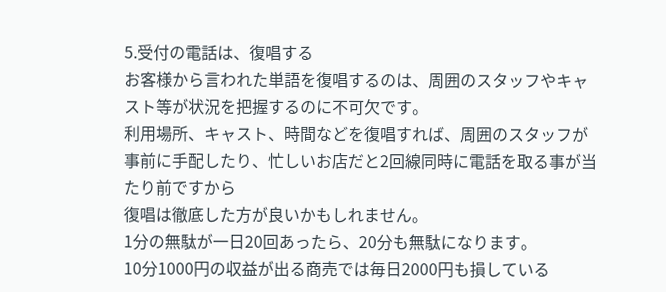5.受付の電話は、復唱する
お客様から言われた単語を復唱するのは、周囲のスタッフやキャスト等が状況を把握するのに不可欠です。
利用場所、キャスト、時間などを復唱すれば、周囲のスタッフが事前に手配したり、忙しいお店だと2回線同時に電話を取る事が当たり前ですから
復唱は徹底した方が良いかもしれません。
1分の無駄が一日20回あったら、20分も無駄になります。
10分1000円の収益が出る商売では毎日2000円も損している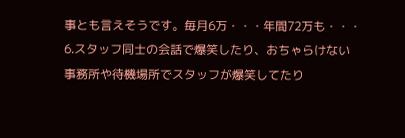事とも言えそうです。毎月6万・・・年間72万も・・・
6.スタッフ同士の会話で爆笑したり、おちゃらけない
事務所や待機場所でスタッフが爆笑してたり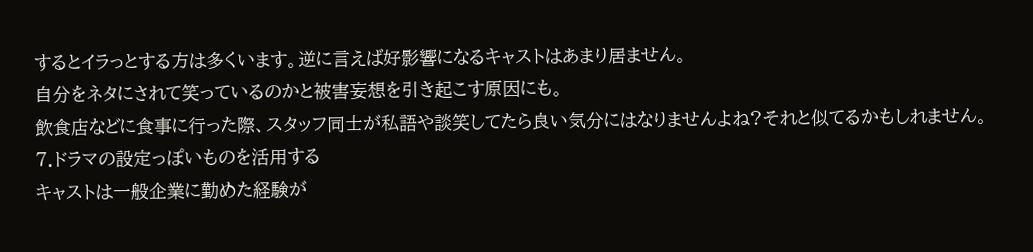するとイラっとする方は多くいます。逆に言えば好影響になるキャストはあまり居ません。
自分をネタにされて笑っているのかと被害妄想を引き起こす原因にも。
飲食店などに食事に行った際、スタッフ同士が私語や談笑してたら良い気分にはなりませんよね?それと似てるかもしれません。
7.ドラマの設定っぽいものを活用する
キャストは一般企業に勤めた経験が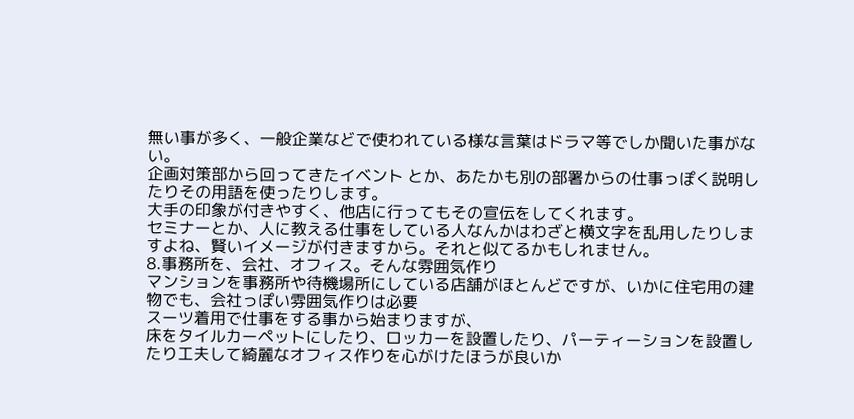無い事が多く、一般企業などで使われている様な言葉はドラマ等でしか聞いた事がない。
企画対策部から回ってきたイベント とか、あたかも別の部署からの仕事っぽく説明したりその用語を使ったりします。
大手の印象が付きやすく、他店に行ってもその宣伝をしてくれます。
セミナーとか、人に教える仕事をしている人なんかはわざと横文字を乱用したりしますよね、賢いイメージが付きますから。それと似てるかもしれません。
8.事務所を、会社、オフィス。そんな雰囲気作り
マンションを事務所や待機場所にしている店舗がほとんどですが、いかに住宅用の建物でも、会社っぽい雰囲気作りは必要
スーツ着用で仕事をする事から始まりますが、
床をタイルカーペットにしたり、ロッカーを設置したり、パーティーションを設置したり工夫して綺麗なオフィス作りを心がけたほうが良いか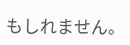もしれません。